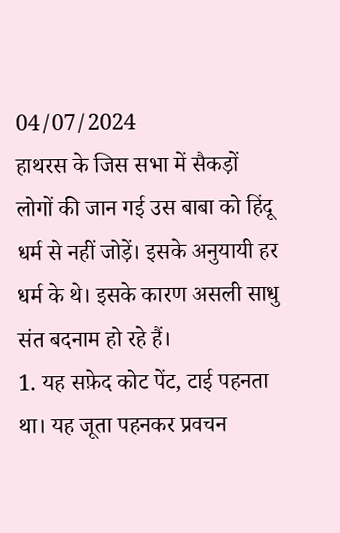04/07/2024
हाथरस के जिस सभा में सैकड़ों लोगों की जान गई उस बाबा को हिंदू धर्म से नहीं जोड़ें। इसके अनुयायी हर धर्म के थे। इसके कारण असली साधु संत बदनाम हो रहे हैं।
1. यह सफ़ेद कोट पेंट, टाई पहनता था। यह जूता पहनकर प्रवचन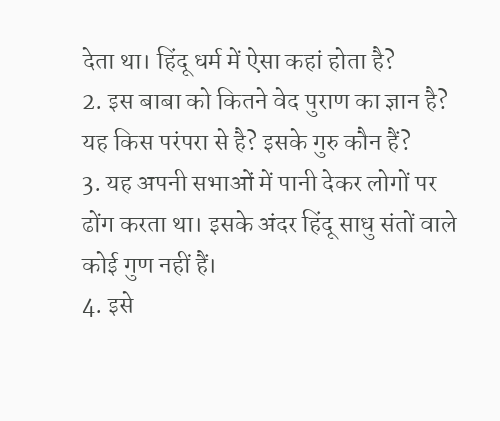देता था। हिंदू धर्म में ऐसा कहां होता है?
2. इस बाबा को कितने वेद पुराण का ज्ञान है? यह किस परंपरा से है? इसके गुरु कौन हैं?
3. यह अपनी सभाओं में पानी देकर लोगों पर ढोंग करता था। इसके अंदर हिंदू साधु संतों वाले कोई गुण नहीं हैं।
4. इसे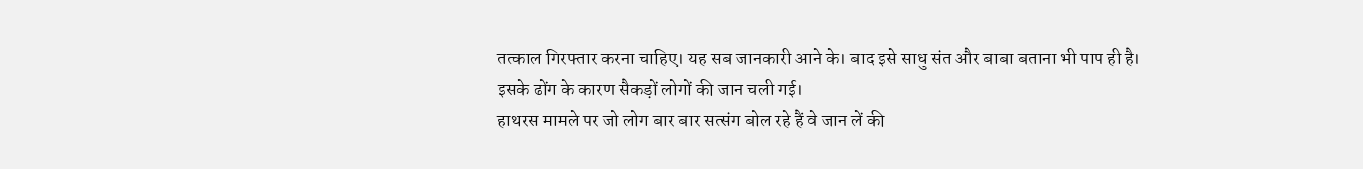तत्काल गिरफ्तार करना चाहिए। यह सब जानकारी आने के। बाद इसे साधु संत और बाबा बताना भी पाप ही है।
इसके ढोंग के कारण सैकड़ों लोगों की जान चली गई।
हाथरस मामले पर जो लोग बार बार सत्संग बोल रहे हैं वे जान लें की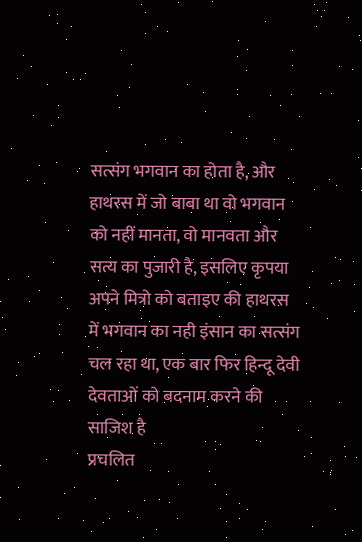सत्संग भगवान का होता है, और हाथरस में जो बाबा था वो भगवान को नहीं मानता, वो मानवता और सत्य का पुजारी है, इसलिए कृपया अपने मित्रो को बताइए की हाथरस में भगवान का नही इंसान का सत्संग चल रहा था, एक बार फिर हिन्दू देवी देवताओं को बदनाम करने की साजिश है
प्रचलित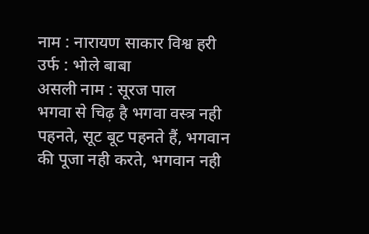नाम : नारायण साकार विश्व हरी
उर्फ : भोले बाबा
असली नाम : सूरज पाल
भगवा से चिढ़ है भगवा वस्त्र नही पहनते, सूट बूट पहनते हैं, भगवान की पूजा नही करते, भगवान नही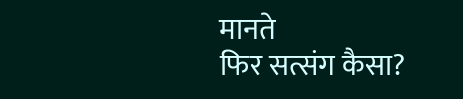मानते
फिर सत्संग कैसा?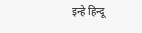इन्हे हिन्दू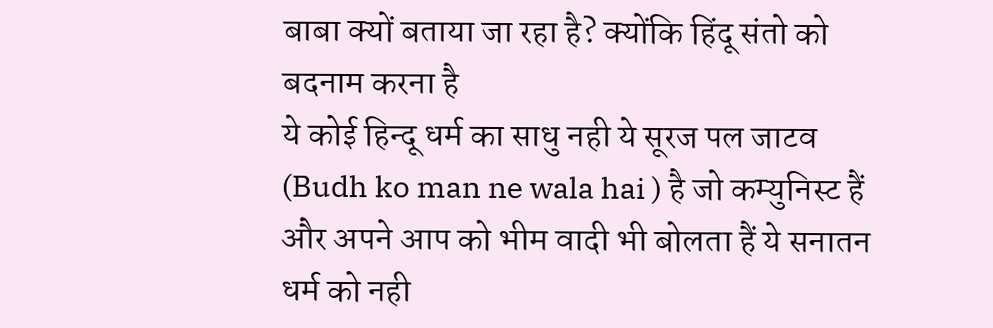बाबा क्यों बताया जा रहा है? क्योंकि हिंदू संतो को बदनाम करना है
ये कोई हिन्दू धर्म का साधु नही ये सूरज पल जाटव
(Budh ko man ne wala hai ) है जो कम्युनिस्ट हैं और अपने आप को भीम वादी भी बोलता हैं ये सनातन धर्म को नही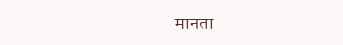मानता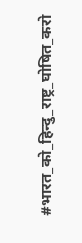#भारत_को_हिन्दु_राष्ट्र_घोषित_करो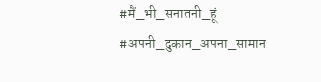#मैं_भी_सनातनी_हूं #अपनी_दुकान_अपना_सामान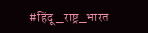#हिंदू_राष्ट्र_भारत